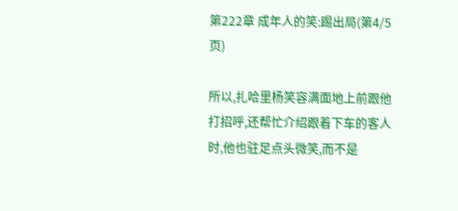第222章 成年人的笑:踢出局(第4/5页)

所以,扎哈里杨笑容满面地上前跟他打招呼,还帮忙介绍跟着下车的客人时,他也驻足点头微笑,而不是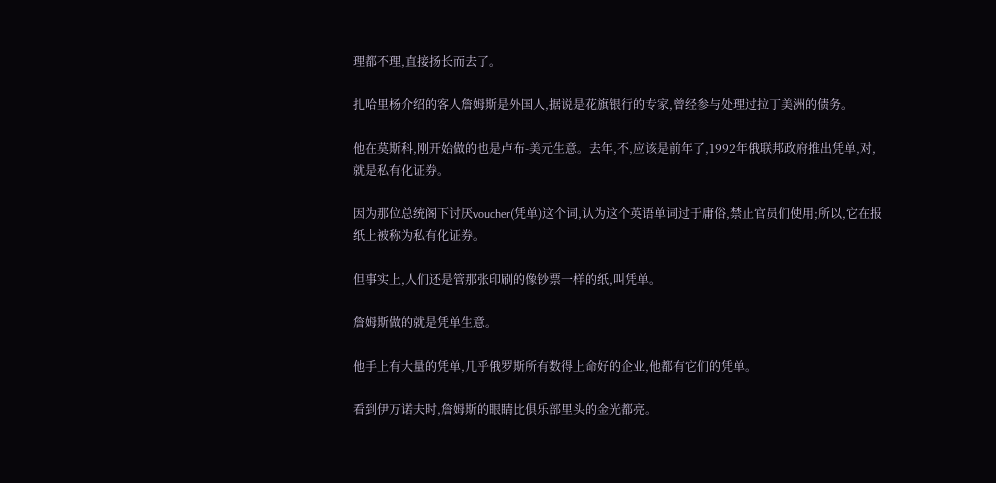理都不理,直接扬长而去了。

扎哈里杨介绍的客人詹姆斯是外国人,据说是花旗银行的专家,曾经参与处理过拉丁美洲的债务。

他在莫斯科,刚开始做的也是卢布-美元生意。去年,不,应该是前年了,1992年俄联邦政府推出凭单,对,就是私有化证券。

因为那位总统阁下讨厌voucher(凭单)这个词,认为这个英语单词过于庸俗,禁止官员们使用;所以,它在报纸上被称为私有化证券。

但事实上,人们还是管那张印刷的像钞票一样的纸,叫凭单。

詹姆斯做的就是凭单生意。

他手上有大量的凭单,几乎俄罗斯所有数得上命好的企业,他都有它们的凭单。

看到伊万诺夫时,詹姆斯的眼睛比俱乐部里头的金光都亮。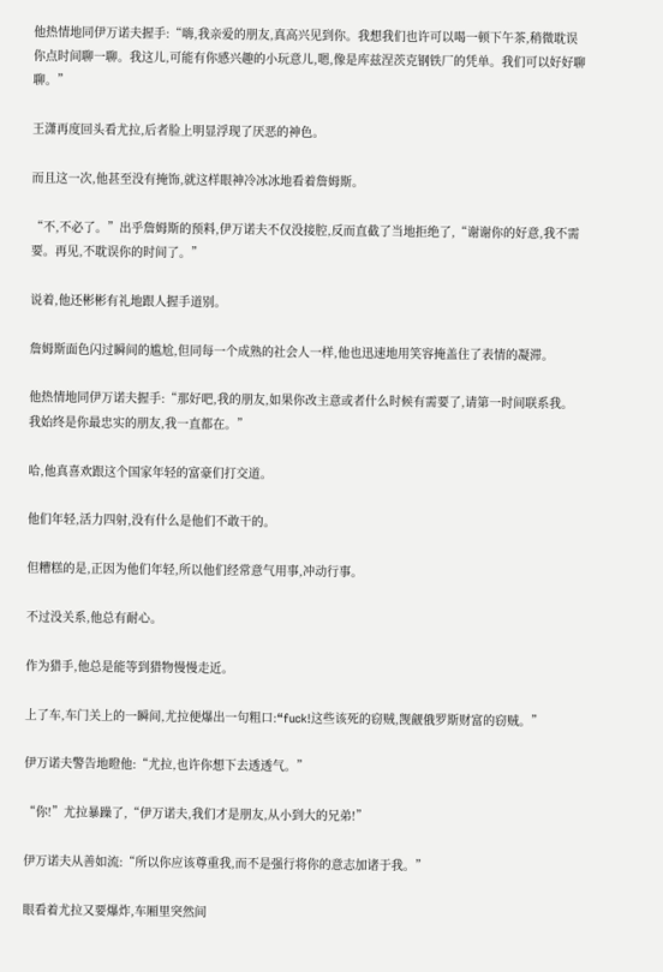他热情地同伊万诺夫握手:“嗨,我亲爱的朋友,真高兴见到你。我想我们也许可以喝一顿下午茶,稍微耽误你点时间聊一聊。我这儿,可能有你感兴趣的小玩意儿,嗯,像是库兹涅茨克钢铁厂的凭单。我们可以好好聊聊。”

王潇再度回头看尤拉,后者脸上明显浮现了厌恶的神色。

而且这一次,他甚至没有掩饰,就这样眼神冷冰冰地看着詹姆斯。

“不,不必了。”出乎詹姆斯的预料,伊万诺夫不仅没接腔,反而直截了当地拒绝了,“谢谢你的好意,我不需要。再见,不耽误你的时间了。”

说着,他还彬彬有礼地跟人握手道别。

詹姆斯面色闪过瞬间的尴尬,但同每一个成熟的社会人一样,他也迅速地用笑容掩盖住了表情的凝滞。

他热情地同伊万诺夫握手:“那好吧,我的朋友,如果你改主意或者什么时候有需要了,请第一时间联系我。我始终是你最忠实的朋友,我一直都在。”

哈,他真喜欢跟这个国家年轻的富豪们打交道。

他们年轻,活力四射,没有什么是他们不敢干的。

但糟糕的是,正因为他们年轻,所以他们经常意气用事,冲动行事。

不过没关系,他总有耐心。

作为猎手,他总是能等到猎物慢慢走近。

上了车,车门关上的一瞬间,尤拉便爆出一句粗口:“fuck!这些该死的窃贼,觊觎俄罗斯财富的窃贼。”

伊万诺夫警告地瞪他:“尤拉,也许你想下去透透气。”

“你!”尤拉暴躁了,“伊万诺夫,我们才是朋友,从小到大的兄弟!”

伊万诺夫从善如流:“所以你应该尊重我,而不是强行将你的意志加诸于我。”

眼看着尤拉又要爆炸,车厢里突然间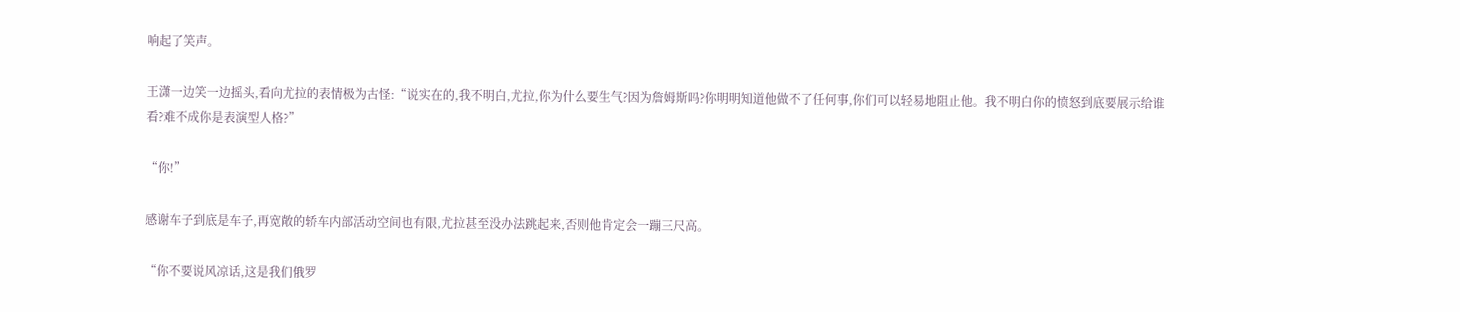响起了笑声。

王潇一边笑一边摇头,看向尤拉的表情极为古怪:“说实在的,我不明白,尤拉,你为什么要生气?因为詹姆斯吗?你明明知道他做不了任何事,你们可以轻易地阻止他。我不明白你的愤怒到底要展示给谁看?难不成你是表演型人格?”

“你!”

感谢车子到底是车子,再宽敞的轿车内部活动空间也有限,尤拉甚至没办法跳起来,否则他肯定会一蹦三尺高。

“你不要说风凉话,这是我们俄罗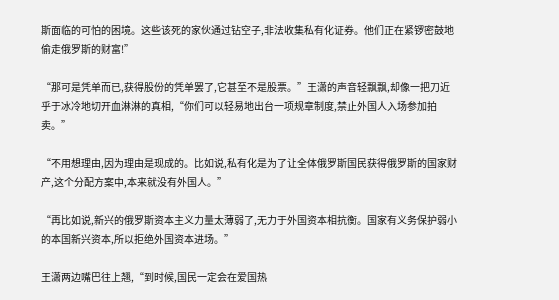斯面临的可怕的困境。这些该死的家伙通过钻空子,非法收集私有化证券。他们正在紧锣密鼓地偷走俄罗斯的财富!”

“那可是凭单而已,获得股份的凭单罢了,它甚至不是股票。”王潇的声音轻飘飘,却像一把刀近乎于冰冷地切开血淋淋的真相,“你们可以轻易地出台一项规章制度,禁止外国人入场参加拍卖。”

“不用想理由,因为理由是现成的。比如说,私有化是为了让全体俄罗斯国民获得俄罗斯的国家财产,这个分配方案中,本来就没有外国人。”

“再比如说,新兴的俄罗斯资本主义力量太薄弱了,无力于外国资本相抗衡。国家有义务保护弱小的本国新兴资本,所以拒绝外国资本进场。”

王潇两边嘴巴往上翘,“到时候,国民一定会在爱国热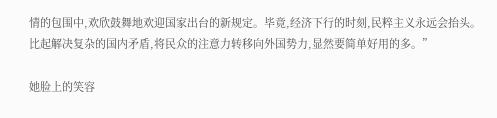情的包围中,欢欣鼓舞地欢迎国家出台的新规定。毕竟,经济下行的时刻,民粹主义永远会抬头。比起解决复杂的国内矛盾,将民众的注意力转移向外国势力,显然要简单好用的多。”

她脸上的笑容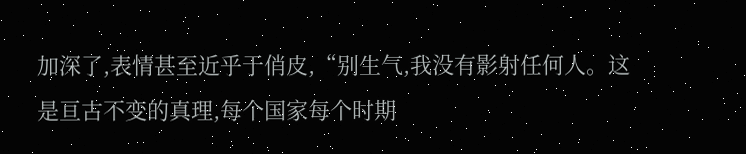加深了,表情甚至近乎于俏皮,“别生气,我没有影射任何人。这是亘古不变的真理,每个国家每个时期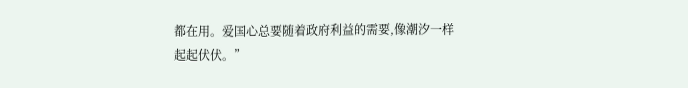都在用。爱国心总要随着政府利益的需要,像潮汐一样起起伏伏。”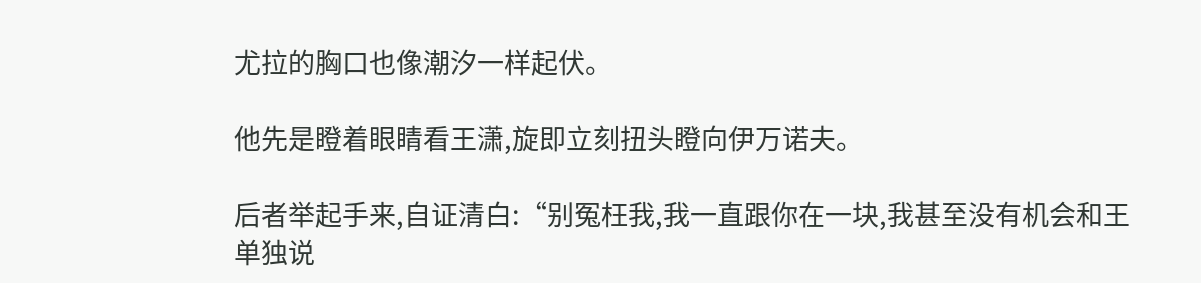尤拉的胸口也像潮汐一样起伏。

他先是瞪着眼睛看王潇,旋即立刻扭头瞪向伊万诺夫。

后者举起手来,自证清白:“别冤枉我,我一直跟你在一块,我甚至没有机会和王单独说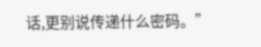话,更别说传递什么密码。”